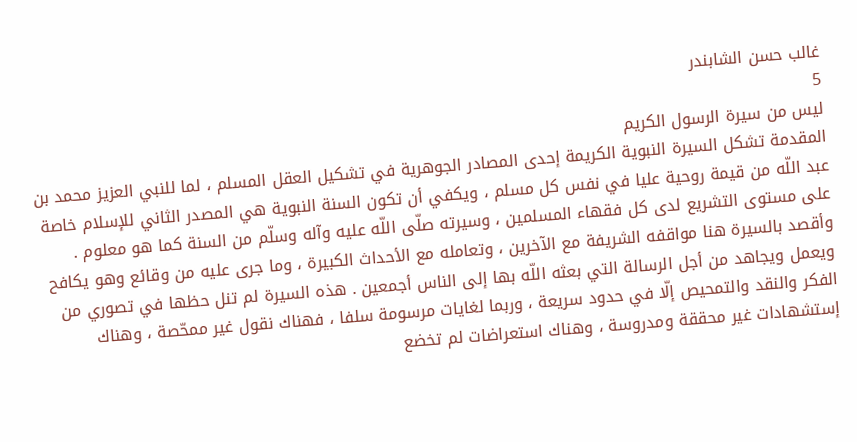غالب حسن الشابندر
5
ليس من سيرة الرسول الكريم
المقدمة تشكل السيرة النبوية الكريمة إحدى المصادر الجوهرية في تشكيل العقل المسلم ، لما للنبي العزيز محمد بن عبد اللّه من قيمة روحية عليا في نفس كل مسلم ، ويكفي أن تكون السنة النبوية هي المصدر الثاني للإسلام خاصة على مستوى التشريع لدى كل فقهاء المسلمين ، وسيرته صلّى اللّه عليه وآله وسلّم من السنة كما هو معلوم . وأقصد بالسيرة هنا مواقفه الشريفة مع الآخرين ، وتعامله مع الأحداث الكبيرة ، وما جرى عليه من وقائع وهو يكافح ويعمل ويجاهد من أجل الرسالة التي بعثه اللّه بها إلى الناس أجمعين . هذه السيرة لم تنل حظها في تصوري من الفكر والنقد والتمحيص إلّا في حدود سريعة ، وربما لغايات مرسومة سلفا ، فهناك نقول غير ممحّصة ، وهناك إستشهادات غير محققة ومدروسة ، وهناك استعراضات لم تخضع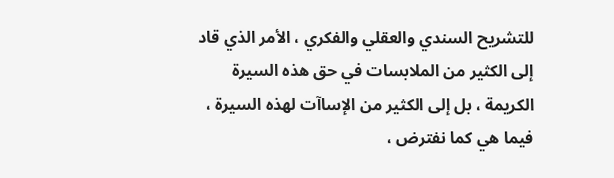للتشريح السندي والعقلي والفكري ، الأمر الذي قاد إلى الكثير من الملابسات في حق هذه السيرة الكريمة ، بل إلى الكثير من الإساآت لهذه السيرة ، فيما هي كما نفترض ،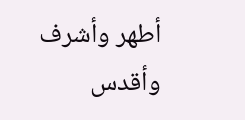أطهر وأشرف وأقدس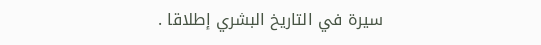سيرة في التاريخ البشري إطلاقا .